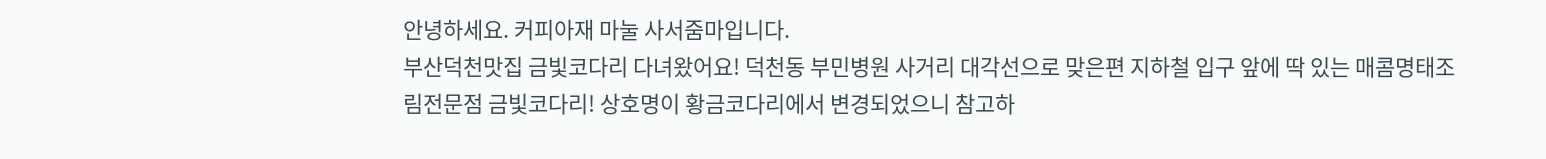안녕하세요. 커피아재 마눌 사서줌마입니다.
부산덕천맛집 금빛코다리 다녀왔어요! 덕천동 부민병원 사거리 대각선으로 맞은편 지하철 입구 앞에 딱 있는 매콤명태조림전문점 금빛코다리! 상호명이 황금코다리에서 변경되었으니 참고하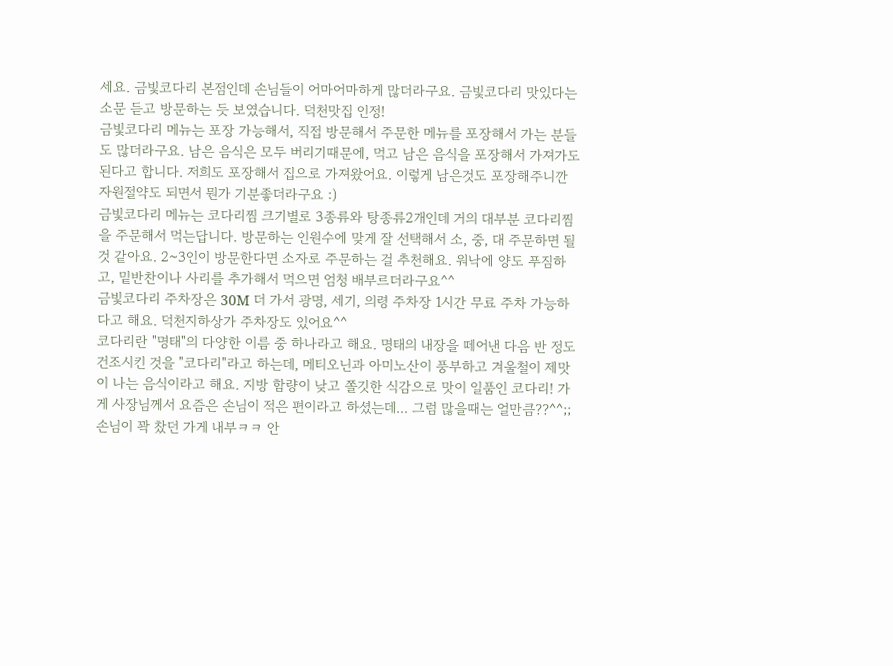세요. 금빛코다리 본점인데 손님들이 어마어마하게 많더라구요. 금빛코다리 맛있다는 소문 듣고 방문하는 듯 보였습니다. 덕천맛집 인정!
금빛코다리 메뉴는 포장 가능해서, 직접 방문해서 주문한 메뉴를 포장해서 가는 분들도 많더라구요. 남은 음식은 모두 버리기때문에, 먹고 남은 음식을 포장해서 가져가도 된다고 합니다. 저희도 포장해서 집으로 가져왔어요. 이렇게 남은것도 포장해주니깐 자원절약도 되면서 뭔가 기분좋더라구요 :)
금빛코다리 메뉴는 코다리찜 크기별로 3종류와 탕종류2개인데 거의 대부분 코다리찜을 주문해서 먹는답니다. 방문하는 인원수에 맞게 잘 선택해서 소, 중, 대 주문하면 될 것 같아요. 2~3인이 방문한다면 소자로 주문하는 걸 추천해요. 워낙에 양도 푸짐하고, 밑반찬이나 사리를 추가해서 먹으면 엄청 배부르더라구요^^
금빛코다리 주차장은 30M 더 가서 광명, 세기, 의령 주차장 1시간 무료 주차 가능하다고 해요. 덕천지하상가 주차장도 있어요^^
코다리란 "명태"의 다양한 이름 중 하나라고 해요. 명태의 내장을 떼어낸 다음 반 정도 건조시킨 것을 "코다리"라고 하는데, 메티오닌과 아미노산이 풍부하고 겨울철이 제맛이 나는 음식이라고 해요. 지방 함량이 낮고 쫄깃한 식감으로 맛이 일품인 코다리! 가게 사장님께서 요즘은 손님이 적은 편이라고 하셨는데... 그럼 많을때는 얼만큼??^^;; 손님이 꽉 찼던 가게 내부ㅋㅋ 안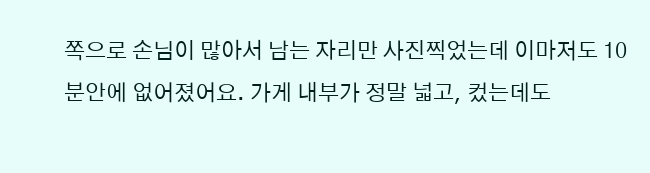쪽으로 손님이 많아서 남는 자리만 사진찍었는데 이마저도 10분안에 없어졌어요. 가게 내부가 정말 넓고, 컸는데도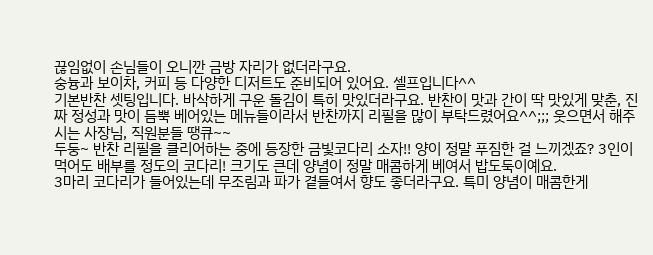끊임없이 손님들이 오니깐 금방 자리가 없더라구요.
숭늉과 보이차, 커피 등 다양한 디저트도 준비되어 있어요. 셀프입니다^^
기본반찬 셋팅입니다. 바삭하게 구운 돌김이 특히 맛있더라구요. 반찬이 맛과 간이 딱 맛있게 맞춘, 진짜 정성과 맛이 듬뿍 베어있는 메뉴들이라서 반찬까지 리필을 많이 부탁드렸어요^^;;; 웃으면서 해주시는 사장님, 직원분들 땡큐~~
두둥~ 반찬 리필을 클리어하는 중에 등장한 금빛코다리 소자!! 양이 정말 푸짐한 걸 느끼겠죠? 3인이 먹어도 배부를 정도의 코다리! 크기도 큰데 양념이 정말 매콤하게 베여서 밥도둑이예요.
3마리 코다리가 들어있는데 무조림과 파가 곁들여서 향도 좋더라구요. 특미 양념이 매콤한게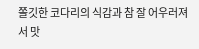쫄깃한 코다리의 식감과 참 잘 어우러져서 맛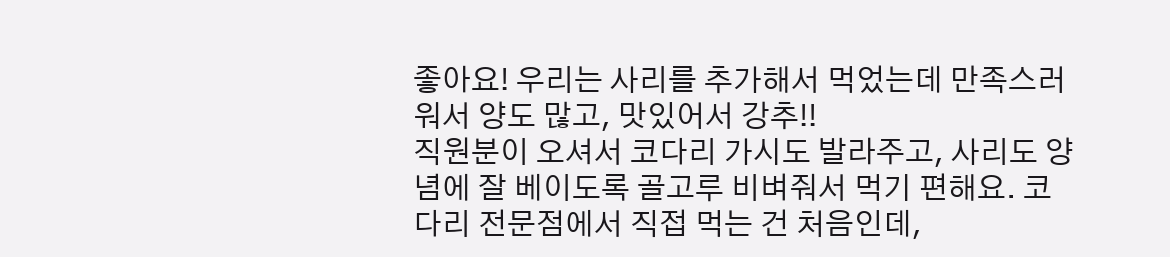좋아요! 우리는 사리를 추가해서 먹었는데 만족스러워서 양도 많고, 맛있어서 강추!!
직원분이 오셔서 코다리 가시도 발라주고, 사리도 양념에 잘 베이도록 골고루 비벼줘서 먹기 편해요. 코다리 전문점에서 직접 먹는 건 처음인데,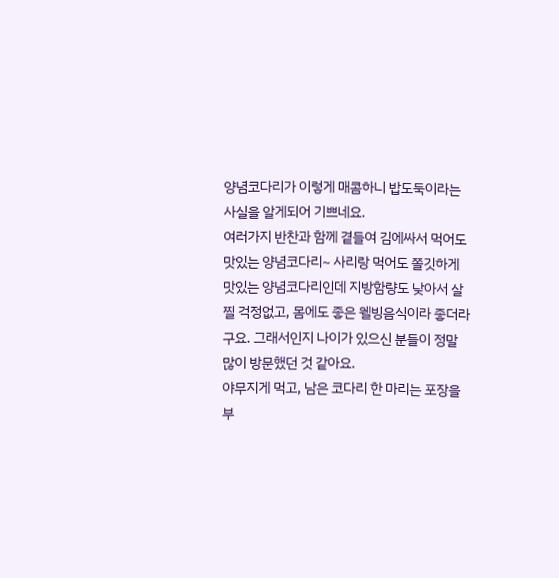양념코다리가 이렇게 매콤하니 밥도둑이라는 사실을 알게되어 기쁘네요.
여러가지 반찬과 함께 곁들여 김에싸서 먹어도 맛있는 양념코다리~ 사리랑 먹어도 쫄깃하게 맛있는 양념코다리인데 지방함량도 낮아서 살 찔 걱정없고, 몸에도 좋은 웰빙음식이라 좋더라구요. 그래서인지 나이가 있으신 분들이 정말 많이 방문했던 것 같아요.
야무지게 먹고, 남은 코다리 한 마리는 포장을 부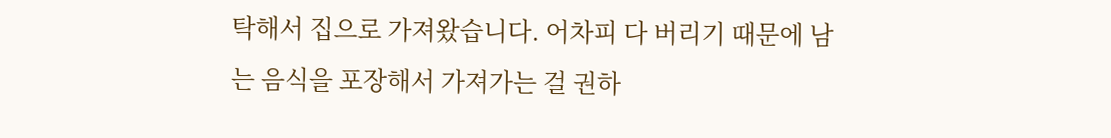탁해서 집으로 가져왔습니다. 어차피 다 버리기 때문에 남는 음식을 포장해서 가져가는 걸 권하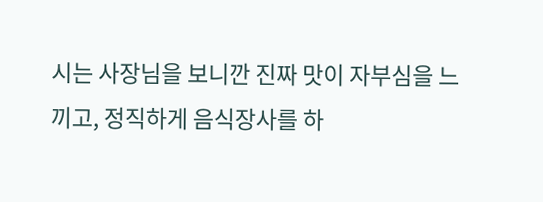시는 사장님을 보니깐 진짜 맛이 자부심을 느끼고, 정직하게 음식장사를 하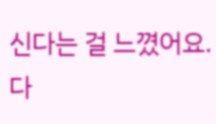신다는 걸 느꼈어요. 다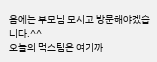음에는 부모님 모시고 방문해야겠습니다.^^
오늘의 먹스팀은 여기까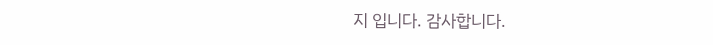지 입니다. 감사합니다.